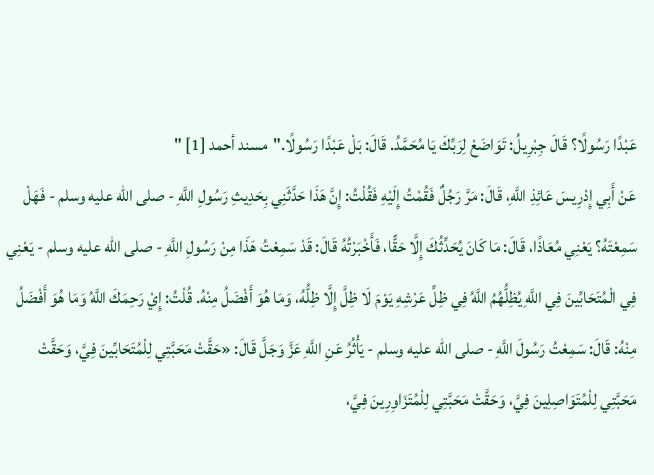عَبْدًا رَسُولًا؟ قَالَ جِبْرِيلُ: تَوَاضَعْ لِرَبِّكَ يَا مُحَمَّدُ. قَالَ: بَلْ عَبْدًا رَسُولًا."مسند أحمد [1] "
عَنْ أَبِي إِدْرِيسَ عَائِذِ اللَّهِ، قَالَ: مَرَّ رَجُلٌ فَقُمْتُ إِلَيْهِ فَقُلْتُ: إِنَّ هَذَا حَدَّثَنِي بِحَدِيثِ رَسُولِ اللَّهِ - صلى الله عليه وسلم - فَهَلْ سَمِعْتَهُ؟ يَعْنِي مُعَاذًا، قَالَ: مَا كَانَ يُحَدِّثُكَ إِلَّا حَقًّا، فَأَخْبَرْتُهُ قَالَ: قَدْ سَمِعْتُ هَذَا مِنْ رَسُولِ اللَّهِ - صلى الله عليه وسلم - يَعْنِي فِي الْمُتَحَابِّينَ فِي اللَّهِ يُظِلُّهُمُ اللَّهُ فِي ظِلِّ عَرْشِهِ يَوْمَ لَا ظِلَّ إِلَّا ظِلُّهُ، وَمَا هُوَ أَفْضَلُ مِنْهُ. قُلْتُ: إِيْ رَحِمَكَ اللَّهُ وَمَا هُوَ أَفْضَلُ مِنْهُ: قَالَ: سَمِعْتُ رَسُولَ اللَّهِ - صلى الله عليه وسلم - يَأْثُرُ عَنِ اللَّهِ عَزَّ وَجَلَّ قَالَ: «حَقَّتْ مَحَبَّتِي لِلْمُتَحَابِّينَ فِيَّ، وَحَقَّتْ مَحَبَّتِي لِلْمُتَوَاصِلِينَ فِيَّ، وَحَقَّتْ مَحَبَّتِي لِلْمُتَزَاوِرِينَ فِيَّ،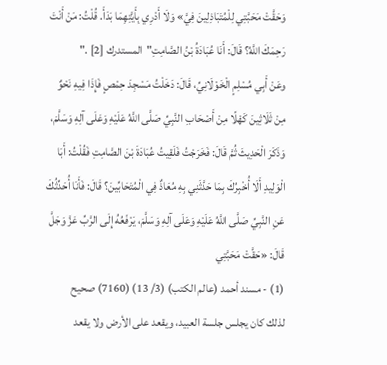وَحَقَّتْ مَحَبَّتِي لِلْمُتَبَاذِلِينَ فِيَّ» وَلَا أَدْرِي بِأَيَّتِهِمَا بَدَأَ. قُلْتُ: مَنْ أَنْتَ رَحِمَكَ اللَّهُ؟ قَالَ: أَنَا عُبَادَةُ بْنُ الصَّامِتِ"المستدرك [2] ."
وعَنْ أَبِي مُسْلِمٍ الْخَوْلَانِيِّ، قَالَ: دَخَلْتُ مَسْجِدَ حِمْصٍ فَإِذَا فِيهِ نَحْوٌ مِنْ ثَلَاثِينَ كَهْلًا مِنْ أَصْحَابِ النَّبِيِّ صَلَّى اللَّهُ عَلَيْهِ وَعَلَى آلِهِ وَسَلَّمَ، وَذَكَرَ الْحَدِيثَ ثُمَّ قَالَ: فَخَرَجْتُ فَلَقِيتُ عُبَادَةَ بْنَ الصَّامِتِ فَقُلْتُ: أَبَا الْوَلِيدِ أَلَا أُخْبِرُكَ بِمَا حَدَّثَنِي بِهِ مُعَاذٌ فِي الْمُتَحَابِّينَ؟ قَالَ: فَأَنَا أُحَدِّثُكَ عَنِ النَّبِيِّ صَلَّى اللَّهُ عَلَيْهِ وَعَلَى آلِهِ وَسَلَّمَ، يَرْفَعُهُ إِلَى الرَّبِّ عَزَّ وَجَلَّ قَالَ: «حَقَّتْ مَحَبَّتِي
(1) - مسند أحمد (عالم الكتب) (3/ 13) (7160) صحيح
لذلك كان يجلس جلسة العبيد، ويقعد على الأرض ولا يقعد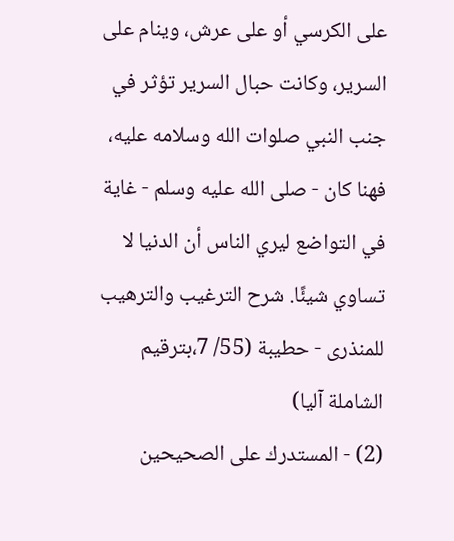على الكرسي أو على عرش، وينام على السرير، وكانت حبال السرير تؤثر في جنب النبي صلوات الله وسلامه عليه، فهنا كان - صلى الله عليه وسلم - غاية في التواضع ليري الناس أن الدنيا لا تساوي شيئًا. شرح الترغيب والترهيب للمنذرى - حطيبة (55/ 7،بترقيم الشاملة آليا)
(2) - المستدرك على الصحيحين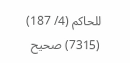للحاكم (4/ 187) (7315) صحيح